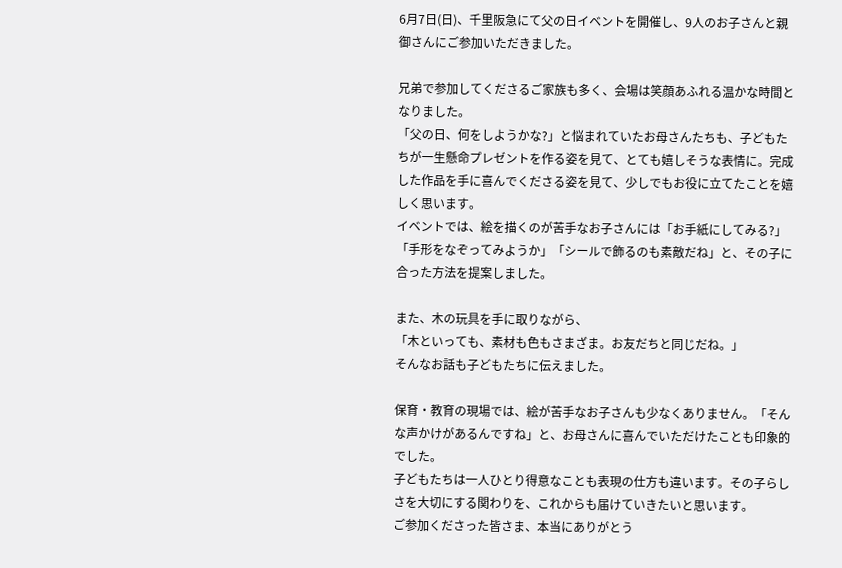6月7日(日)、千里阪急にて父の日イベントを開催し、9人のお子さんと親御さんにご参加いただきました。

兄弟で参加してくださるご家族も多く、会場は笑顔あふれる温かな時間となりました。
「父の日、何をしようかな?」と悩まれていたお母さんたちも、子どもたちが一生懸命プレゼントを作る姿を見て、とても嬉しそうな表情に。完成した作品を手に喜んでくださる姿を見て、少しでもお役に立てたことを嬉しく思います。
イベントでは、絵を描くのが苦手なお子さんには「お手紙にしてみる?」「手形をなぞってみようか」「シールで飾るのも素敵だね」と、その子に合った方法を提案しました。

また、木の玩具を手に取りながら、
「木といっても、素材も色もさまざま。お友だちと同じだね。」
そんなお話も子どもたちに伝えました。

保育・教育の現場では、絵が苦手なお子さんも少なくありません。「そんな声かけがあるんですね」と、お母さんに喜んでいただけたことも印象的でした。
子どもたちは一人ひとり得意なことも表現の仕方も違います。その子らしさを大切にする関わりを、これからも届けていきたいと思います。
ご参加くださった皆さま、本当にありがとう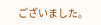ございました。